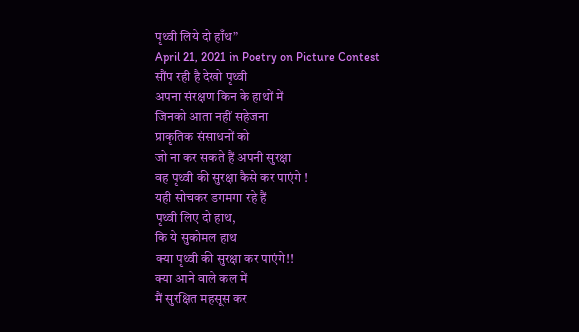पृथ्वी लिये दो हाँथ”
April 21, 2021 in Poetry on Picture Contest
सौंप रही है देखो पृथ्वी
अपना संरक्षण किन के हाथों में
जिनको आता नहीं सहेजना
प्राकृतिक संसाधनों को
जो ना कर सकते हैं अपनी सुरक्षा
वह पृथ्वी की सुरक्षा कैसे कर पाएंगे !
यही सोचकर डगमगा रहे हैं
पृथ्वी लिए दो हाथ,
कि ये सुकोमल हाथ
क्या पृथ्वी की सुरक्षा कर पाएंगे!!
क्या आने वाले कल में
मैं सुरक्षित महसूस कर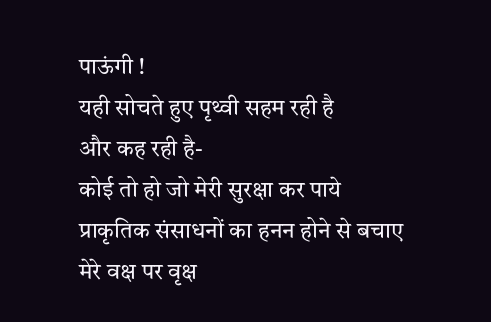पाऊंगी !
यही सोचते हुए पृथ्वी सहम रही है
और कह रही है-
कोई तो हो जो मेरी सुरक्षा कर पाये
प्राकृतिक संसाधनों का हनन होने से बचाए
मेरे वक्ष पर वृक्ष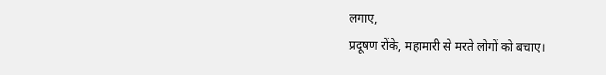लगाए,
प्रदूषण रोंके, महामारी से मरते लोगों को बचाए।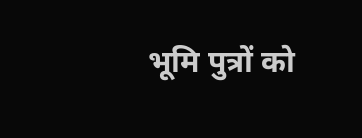भूमि पुत्रों को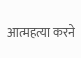आत्महत्या करने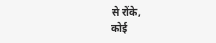से रोंके,
कोई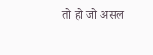तो हो जो असल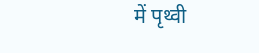में पृथ्वी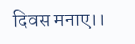दिवस मनाए।।